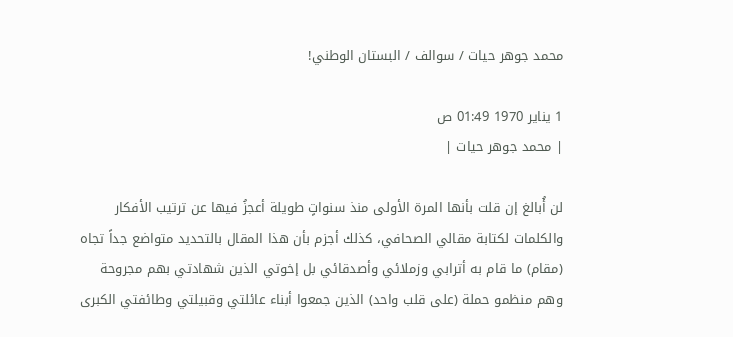محمد جوهر حيات / سوالف / البستان الوطني!

1 يناير 1970 01:49 ص
| محمد جوهر حيات |

لن أُبالغ إن قلت بأنها المرة الأولى منذ سنواتٍ طويلة أعجزُ فيها عن ترتيب الأفكار والكلمات لكتابة مقالي الصحافي، كذلك أجزم بأن هذا المقال بالتحديد متواضع جداً تجاه (مقام) ما قام به أترابي وزملائي وأصدقائي بل إخوتي الذين شهادتي بهم مجروحة وهم منظمو حملة (على قلب واحد) الذين جمعوا أبناء عائلتي وقبيلتي وطائفتي الكبرى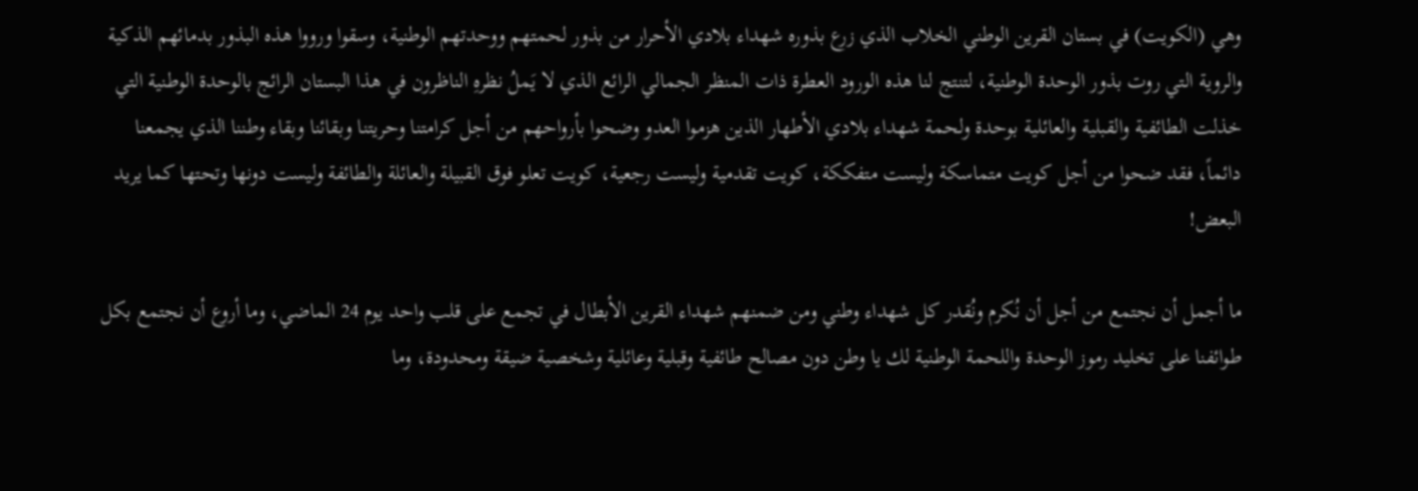وهي (الكويت) في بستان القرين الوطني الخلاب الذي زرع بذوره شهداء بلادي الأحرار من بذور لحمتهم ووحدتهم الوطنية، وسقوا ورووا هذه البذور بدمائهم الذكية والروية التي روت بذور الوحدة الوطنية، لتنتج لنا هذه الورود العطرة ذات المنظر الجمالي الرائع الذي لا يَملُ نظرهِ الناظرون في هذا البستان الرائج بالوحدة الوطنية التي خذلت الطائفية والقبلية والعائلية بوحدة ولحمة شهداء بلادي الأطهار الذين هزموا العدو وضحوا بأرواحهم من أجل كرامتنا وحريتنا وبقائنا وبقاء وطننا الذي يجمعنا دائماً، فقد ضحوا من أجل كويت متماسكة وليست متفككة، كويت تقدمية وليست رجعية، كويت تعلو فوق القبيلة والعائلة والطائفة وليست دونها وتحتها كما يريد البعض!

ما أجمل أن نجتمع من أجل أن نُكرم ونُقدر كل شهداء وطني ومن ضمنهم شهداء القرين الأبطال في تجمع على قلب واحد يوم 24 الماضي، وما أروع أن نجتمع بكل طوائفنا على تخليد رموز الوحدة واللحمة الوطنية لك يا وطن دون مصالح طائفية وقبلية وعائلية وشخصية ضيقة ومحدودة، وما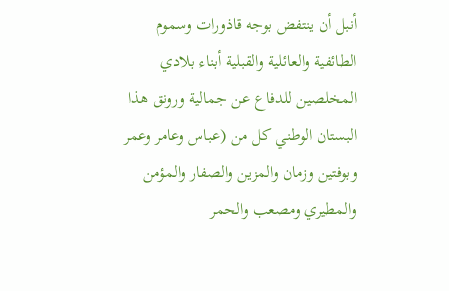أنبل أن ينتفض بوجه قاذورات وسموم الطائفية والعائلية والقبلية أبناء بلادي المخلصين للدفاع عن جمالية ورونق هذا البستان الوطني كل من (عباس وعامر وعمر وبوفتين وزمان والمزين والصفار والمؤمن والمطيري ومصعب والحمر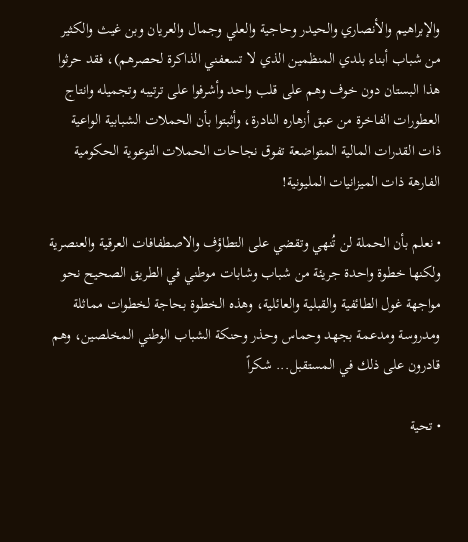والإبراهيم والأنصاري والحيدر وحاجية والعلي وجمال والعريان وبن غيث والكثير من شباب أبناء بلدي المنظمين الذي لا تسعفني الذاكرة لحصرهم)، فقد حرثوا هذا البستان دون خوف وهم على قلب واحد وأشرفوا على ترتيبه وتجميله وانتاج العطورات الفاخرة من عبق أزهاره النادرة، وأثبتوا بأن الحملات الشبابية الواعية ذات القدرات المالية المتواضعة تفوق نجاحات الحملات التوعوية الحكومية الفارهة ذات الميزانيات المليونية!

• نعلم بأن الحملة لن تُنهي وتقضي على التطاؤف والاصطفافات العرقية والعنصرية ولكنها خطوة واحدة جريئة من شباب وشابات موطني في الطريق الصحيح نحو مواجهة غول الطائفية والقبلية والعائلية، وهذه الخطوة بحاجة لخطوات مماثلة ومدروسة ومدعمة بجهد وحماس وحذر وحنكة الشباب الوطني المخلصين، وهم قادرون على ذلك في المستقبل... شكراً

• تحية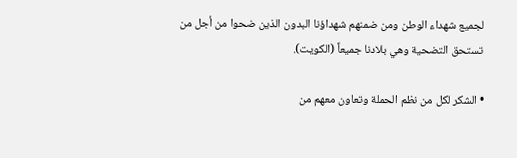لجميع شهداء الوطن ومن ضمنهم شهداؤنا البدون الذين ضحوا من أجل من تستحق التضحية وهي بلادنا جميعاً (الكويت).

• الشكر لكل من نظم الحملة وتعاون معهم من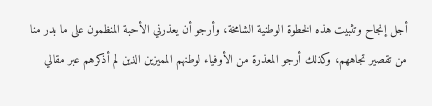أجل إنجاح وتثبيت هذه الخطوة الوطنية الشامخة، وأرجو أن يعذرني الأحبة المنظمون على ما بدر منا من تقصير تجاههم، وكذلك أرجو المعذرة من الأوفياء لوطنهم المميزين الذين لم أذكرهم عبر مقالي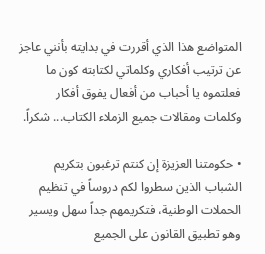المتواضع هذا الذي أقررت في بدايته بأنني عاجز عن ترتيب أفكاري وكلماتي لكتابته كون ما فعلتموه يا أحباب من أفعال يفوق أفكار وكلمات ومقالات جميع الزملاء الكتاب... شكراً.

• حكومتنا العزيزة إن كنتم ترغبون بتكريم الشباب الذين سطروا لكم دروساً في تنظيم الحملات الوطنية، فتكريمهم جداً سهل ويسير وهو تطبيق القانون على الجميع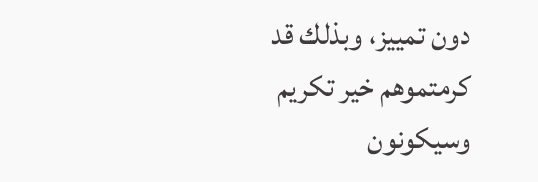دون تمييز، وبذلك قد كرمتموهم خير تكريم وسيكونون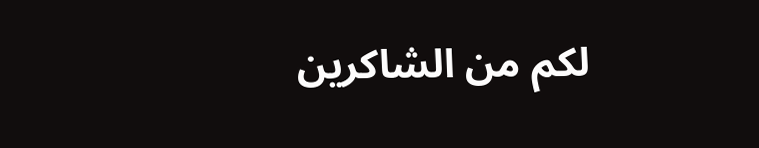لكم من الشاكرين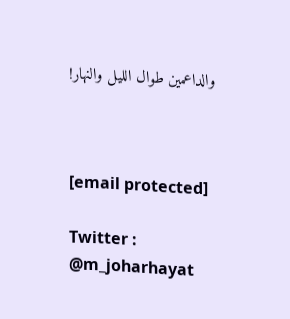والداعمين طوال الليل والنهار!



[email protected]

Twitter : @m_joharhayat